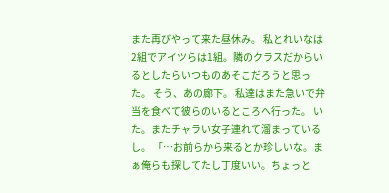また再びやって来た昼休み。 私とれいなは2組でアイツらは1組。隣のクラスだからいるとしたらいつものあそこだろうと思った。 そう、あの廊下。 私達はまた急いで弁当を食べて彼らのいるところへ行った。 いた。またチャラい女子連れて溜まっているし。 「…お前らから来るとか珍しいな。まぁ俺らも探してたし丁度いい。ちょっと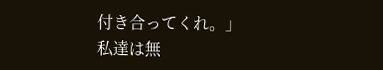付き合ってくれ。」 私達は無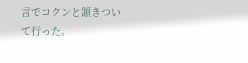言でコクンと頷きついて行った。